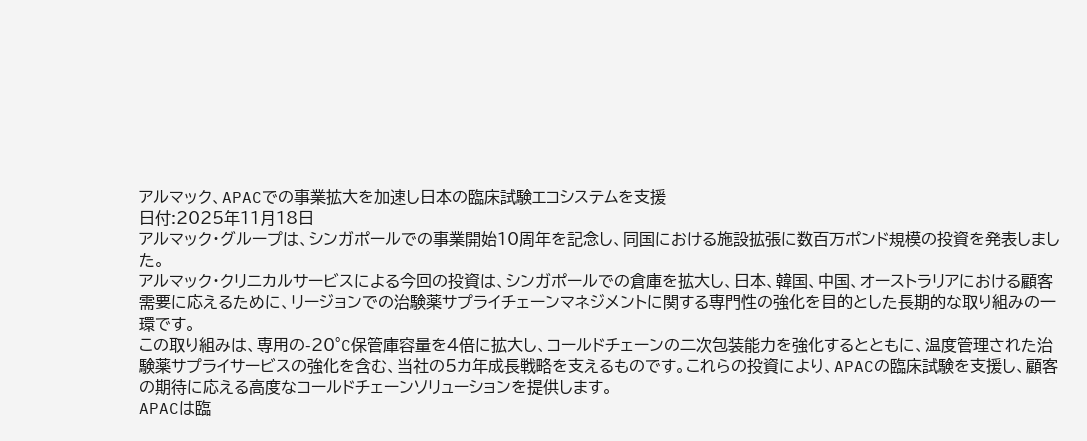アルマック、APACでの事業拡大を加速し日本の臨床試験エコシステムを支援
日付:2025年11月18日
アルマック・グループは、シンガポールでの事業開始10周年を記念し、同国における施設拡張に数百万ポンド規模の投資を発表しました。
アルマック・クリニカルサービスによる今回の投資は、シンガポールでの倉庫を拡大し、日本、韓国、中国、オーストラリアにおける顧客需要に応えるために、リージョンでの治験薬サプライチェーンマネジメントに関する専門性の強化を目的とした長期的な取り組みの一環です。
この取り組みは、専用の-20°C保管庫容量を4倍に拡大し、コールドチェーンの二次包装能力を強化するとともに、温度管理された治験薬サプライサービスの強化を含む、当社の5カ年成長戦略を支えるものです。これらの投資により、APACの臨床試験を支援し、顧客の期待に応える高度なコールドチェーンソリューションを提供します。
APACは臨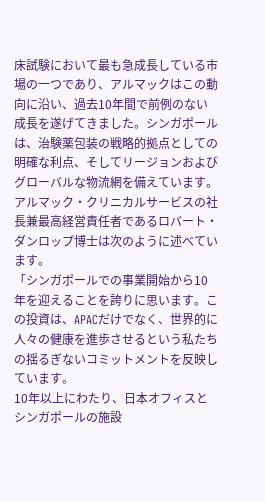床試験において最も急成長している市場の一つであり、アルマックはこの動向に沿い、過去10年間で前例のない成長を遂げてきました。シンガポールは、治験薬包装の戦略的拠点としての明確な利点、そしてリージョンおよびグローバルな物流網を備えています。
アルマック・クリニカルサービスの社長兼最高経営責任者であるロバート・ダンロップ博士は次のように述べています。
「シンガポールでの事業開始から10年を迎えることを誇りに思います。この投資は、APACだけでなく、世界的に人々の健康を進歩させるという私たちの揺るぎないコミットメントを反映しています。
10年以上にわたり、日本オフィスとシンガポールの施設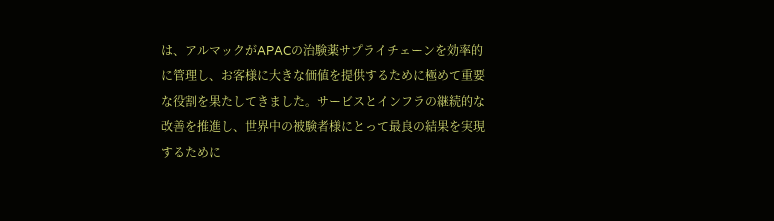は、アルマックがAPACの治験薬サプライチェーンを効率的に管理し、お客様に大きな価値を提供するために極めて重要な役割を果たしてきました。サービスとインフラの継続的な改善を推進し、世界中の被験者様にとって最良の結果を実現するために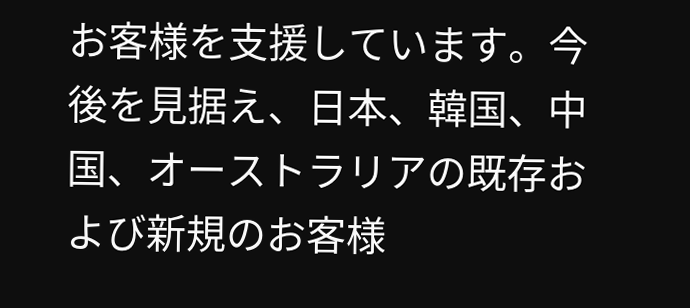お客様を支援しています。今後を見据え、日本、韓国、中国、オーストラリアの既存および新規のお客様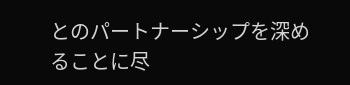とのパートナーシップを深めることに尽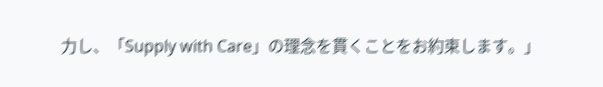力し、「Supply with Care」の理念を貫くことをお約束します。」